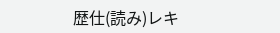歴仕(読み)レキ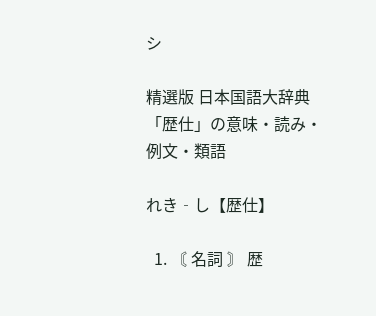シ

精選版 日本国語大辞典 「歴仕」の意味・読み・例文・類語

れき‐し【歴仕】

  1. 〘 名詞 〙 歴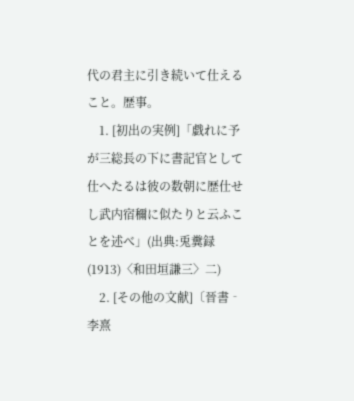代の君主に引き続いて仕えること。歴事。
    1. [初出の実例]「戯れに予が三総長の下に書記官として仕へたるは彼の数朝に歴仕せし武内宿穪に似たりと云ふことを述べ」(出典:兎糞録(1913)〈和田垣謙三〉二)
    2. [その他の文献]〔晉書‐李熹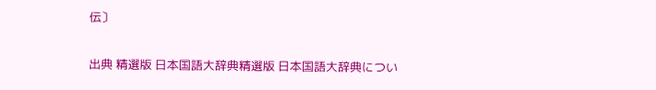伝〕

出典 精選版 日本国語大辞典精選版 日本国語大辞典につい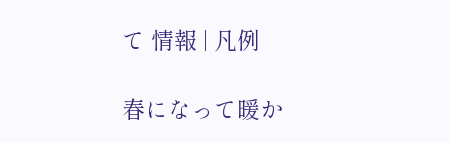て 情報 | 凡例

春になって暖か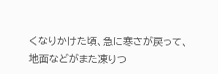くなりかけた頃、急に寒さが戻って、地面などがまた凍りつ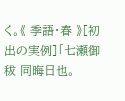く。《 季語・春 》[初出の実例]「七瀬御秡 同晦日也。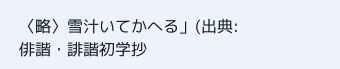〈略〉雪汁いてかへる」(出典:俳諧・誹諧初学抄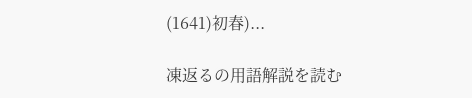(1641)初春)...

凍返るの用語解説を読む